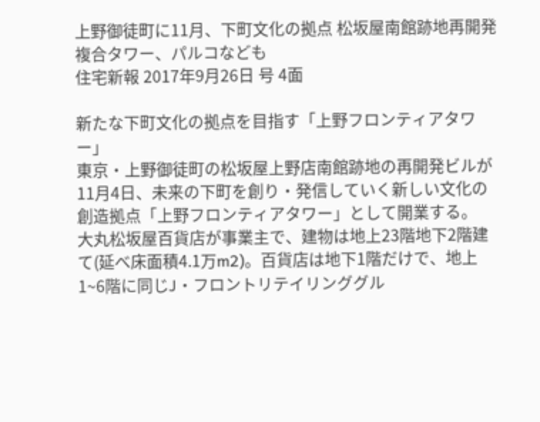上野御徒町に11月、下町文化の拠点 松坂屋南館跡地再開発複合タワー、パルコなども
住宅新報 2017年9月26日 号 4面

新たな下町文化の拠点を目指す「上野フロンティアタワー」
東京・上野御徒町の松坂屋上野店南館跡地の再開発ビルが11月4日、未来の下町を創り・発信していく新しい文化の創造拠点「上野フロンティアタワー」として開業する。
大丸松坂屋百貨店が事業主で、建物は地上23階地下2階建て(延べ床面積4.1万m2)。百貨店は地下1階だけで、地上1~6階に同じJ・フロントリテイリンググル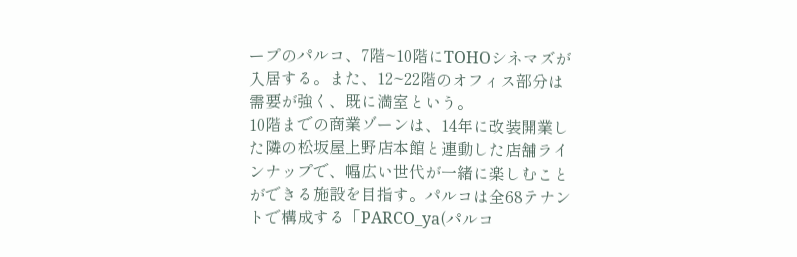ープのパルコ、7階~10階にTOHOシネマズが入居する。また、12~22階のオフィス部分は需要が強く、既に満室という。
10階までの商業ゾーンは、14年に改装開業した隣の松坂屋上野店本館と連動した店舗ラインナップで、幅広い世代が一緒に楽しむことができる施設を目指す。パルコは全68テナントで構成する「PARCO_ya(パルコ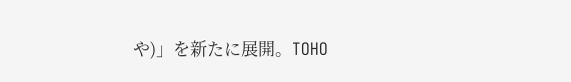や)」を新たに展開。TOHO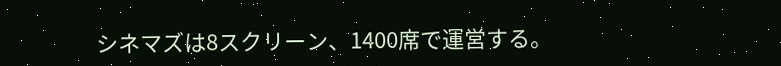シネマズは8スクリーン、1400席で運営する。